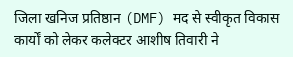जिला खनिज प्रतिष्ठान (DMF) मद से स्वीकृत विकास कार्यों को लेकर कलेक्टर आशीष तिवारी ने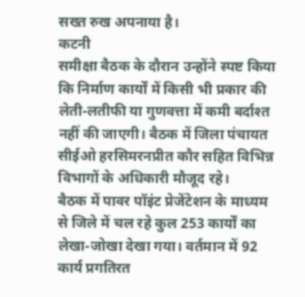सख्त रुख अपनाया है।
कटनी
समीक्षा बैठक के दौरान उन्होंने स्पष्ट किया कि निर्माण कार्यों में किसी भी प्रकार की लेती-लतीफी या गुणवत्ता में कमी बर्दाश्त नहीं की जाएगी। बैठक में जिला पंचायत सीईओ हरसिमरनप्रीत कौर सहित विभिन्न विभागों के अधिकारी मौजूद रहे।
बैठक में पावर पॉइंट प्रेजेंटेशन के माध्यम से जिले में चल रहे कुल 253 कार्यों का लेखा-जोखा देखा गया। वर्तमान में 92 कार्य प्रगतिरत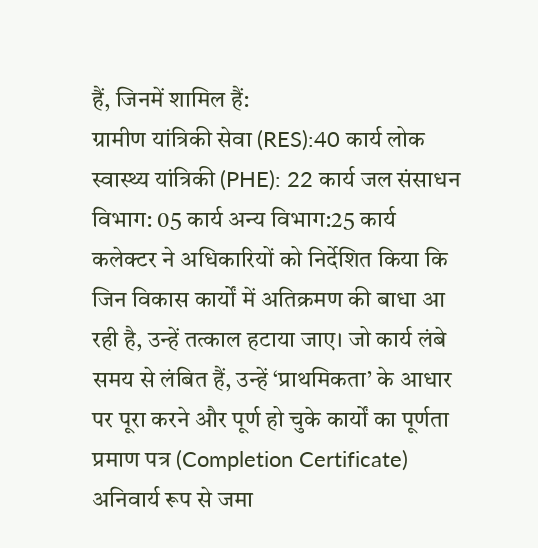हैं, जिनमें शामिल हैं:
ग्रामीण यांत्रिकी सेवा (RES):40 कार्य लोक स्वास्थ्य यांत्रिकी (PHE): 22 कार्य जल संसाधन विभाग: 05 कार्य अन्य विभाग:25 कार्य
कलेक्टर ने अधिकारियों को निर्देशित किया कि जिन विकास कार्यों में अतिक्रमण की बाधा आ रही है, उन्हें तत्काल हटाया जाए। जो कार्य लंबे समय से लंबित हैं, उन्हें ‘प्राथमिकता’ के आधार पर पूरा करने और पूर्ण हो चुके कार्यों का पूर्णता प्रमाण पत्र (Completion Certificate) अनिवार्य रूप से जमा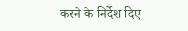करने के निर्देश दिए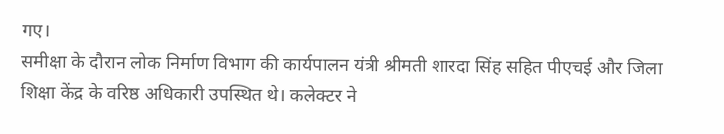गए।
समीक्षा के दौरान लोक निर्माण विभाग की कार्यपालन यंत्री श्रीमती शारदा सिंह सहित पीएचई और जिला शिक्षा केंद्र के वरिष्ठ अधिकारी उपस्थित थे। कलेक्टर ने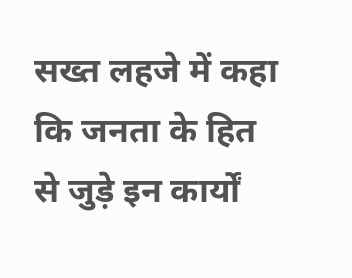सख्त लहजे में कहा कि जनता के हित से जुड़े इन कार्यों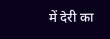में देरी का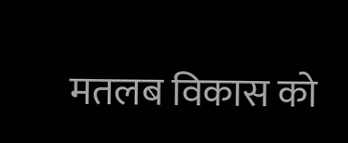मतलब विकास को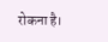रोकना है।